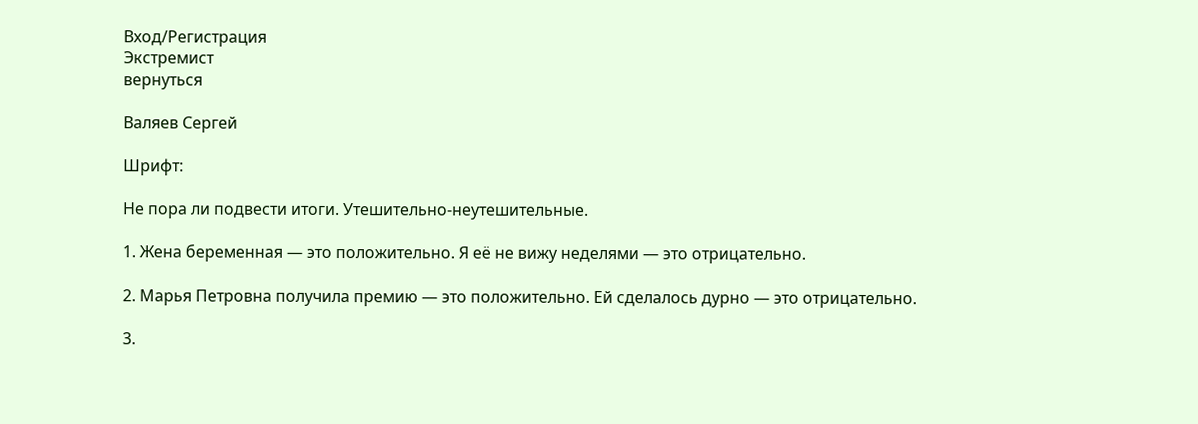Вход/Регистрация
Экстремист
вернуться

Валяев Сергей

Шрифт:

Не пора ли подвести итоги. Утешительно-неутешительные.

1. Жена беременная — это положительно. Я её не вижу неделями — это отрицательно.

2. Марья Петровна получила премию — это положительно. Ей сделалось дурно — это отрицательно.

3.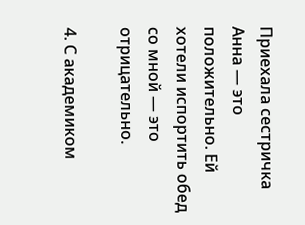Приехала сестричка Анна — это положительно. Ей хотели испортить обед со мной — это отрицательно.

4. С академиком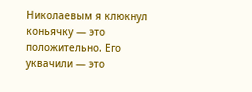Николаевым я клюкнул коньячку — это положительно. Его уквачили — это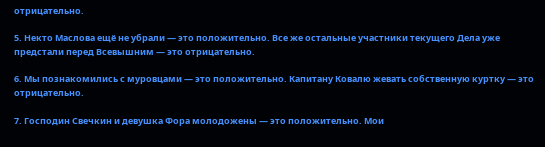отрицательно.

5. Некто Маслова ещё не убрали — это положительно. Все же остальные участники текущего Дела уже предстали перед Всевышним — это отрицательно.

6. Мы познакомились с муровцами — это положительно. Капитану Ковалю жевать собственную куртку — это отрицательно.

7. Господин Свечкин и девушка Фора молодожены — это положительно. Мои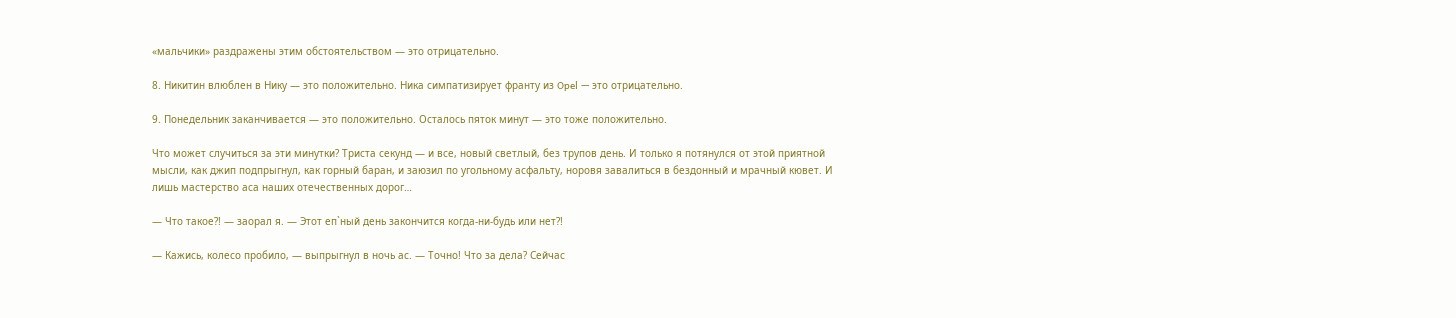«мальчики» раздражены этим обстоятельством — это отрицательно.

8. Никитин влюблен в Нику — это положительно. Ника симпатизирует франту из Opel — это отрицательно.

9. Понедельник заканчивается — это положительно. Осталось пяток минут — это тоже положительно.

Что может случиться за эти минутки? Триста секунд — и все, новый светлый, без трупов день. И только я потянулся от этой приятной мысли, как джип подпрыгнул, как горный баран, и заюзил по угольному асфальту, норовя завалиться в бездонный и мрачный кювет. И лишь мастерство аса наших отечественных дорог…

— Что такое?! — заорал я. — Этот еп`ный день закончится когда-ни-будь или нет?!

— Кажись, колесо пробило, — выпрыгнул в ночь ас. — Точно! Что за дела? Сейчас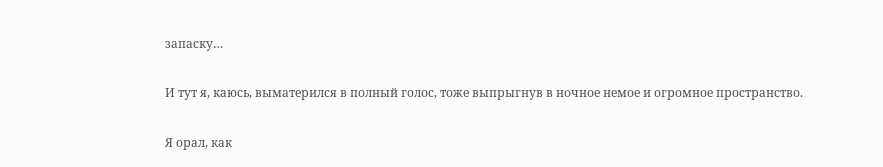запаску…

И тут я, каюсь, выматерился в полный голос, тоже выпрыгнув в ночное немое и огромное пространство.

Я орал, как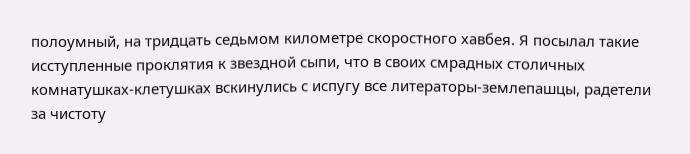полоумный, на тридцать седьмом километре скоростного хавбея. Я посылал такие исступленные проклятия к звездной сыпи, что в своих смрадных столичных комнатушках-клетушках вскинулись с испугу все литераторы-землепашцы, радетели за чистоту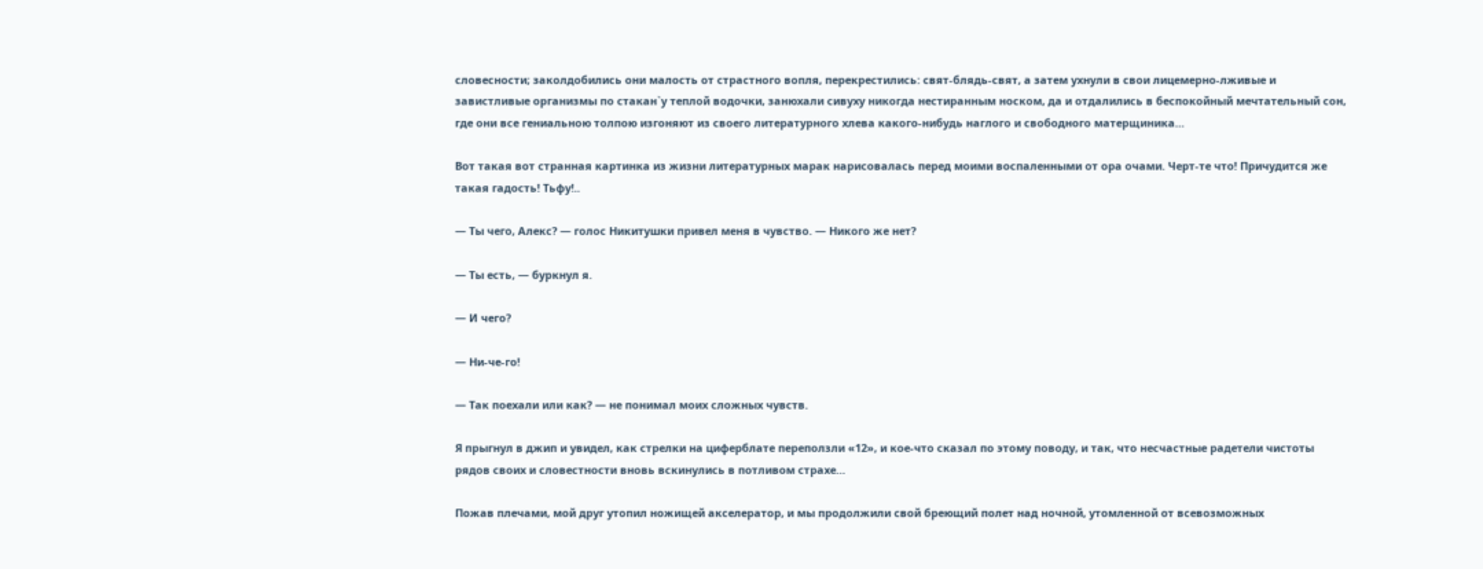словесности; заколдобились они малость от страстного вопля, перекрестились: свят-блядь-свят, а затем ухнули в свои лицемерно-лживые и завистливые организмы по стакан`у теплой водочки, занюхали сивуху никогда нестиранным носком, да и отдалились в беспокойный мечтательный сон, где они все гениальною толпою изгоняют из своего литературного хлева какого-нибудь наглого и свободного матерщиника…

Вот такая вот странная картинка из жизни литературных марак нарисовалась перед моими воспаленными от ора очами. Черт-те что! Причудится же такая гадость! Тьфу!..

— Ты чего, Алекс? — голос Никитушки привел меня в чувство. — Никого же нет?

— Ты есть, — буркнул я.

— И чего?

— Ни-че-го!

— Так поехали или как? — не понимал моих сложных чувств.

Я прыгнул в джип и увидел, как стрелки на циферблате переползли «12», и кое-что сказал по этому поводу, и так, что несчастные радетели чистоты рядов своих и словестности вновь вскинулись в потливом страхе…

Пожав плечами, мой друг утопил ножищей акселератор, и мы продолжили свой бреющий полет над ночной, утомленной от всевозможных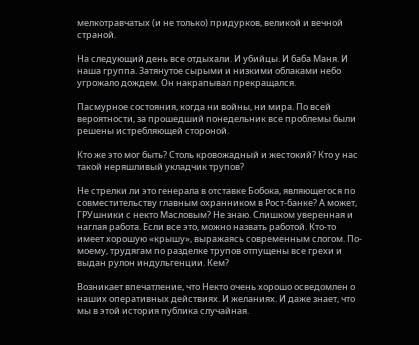мелкотравчатых (и не только) придурков, великой и вечной страной.

На следующий день все отдыхали. И убийцы. И баба Маня. И наша группа. Затянутое сырыми и низкими облаками небо угрожало дождем. Он накрапывал прекращался.

Пасмурное состояния, когда ни войны, ни мира. По всей вероятности, за прошедший понедельник все проблемы были решены истребляющей стороной.

Кто же это мог быть? Столь кровожадный и жестокий? Кто у нас такой неряшливый укладчик трупов?

Не стрелки ли это генерала в отставке Бобока, являющегося по совместительству главным охранником в Рост-банке? А может, ГРУшники с некто Масловым? Не знаю. Слишком уверенная и наглая работа. Если все это, можно назвать работой. Кто-то имеет хорошую «крышу», выражаясь современным слогом. По-моему, трудягам по разделке трупов отпущены все грехи и выдан рулон индульгенции. Кем?

Возникает впечатление, что Некто очень хорошо осведомлен о наших оперативных действиях. И желаниях. И даже знает, что мы в этой история публика случайная.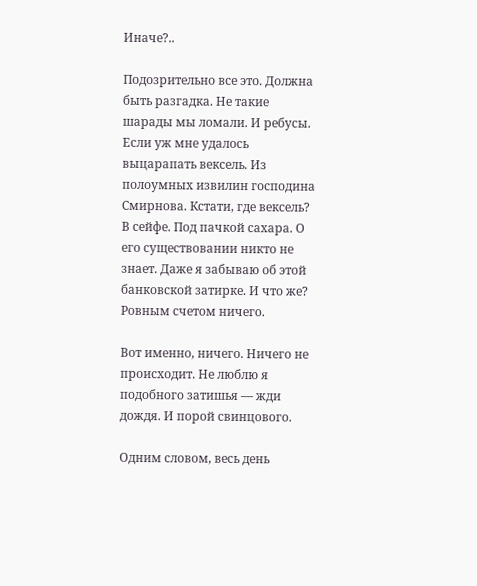Иначе?..

Подозрительно все это. Должна быть разгадка. Не такие шарады мы ломали. И ребусы. Если уж мне удалось выцарапать вексель. Из полоумных извилин господина Смирнова. Кстати, где вексель? В сейфе. Под пачкой сахара. О его существовании никто не знает. Даже я забываю об этой банковской затирке. И что же? Ровным счетом ничего.

Вот именно, ничего. Ничего не происходит. Не люблю я подобного затишья — жди дождя. И порой свинцового.

Одним словом, весь день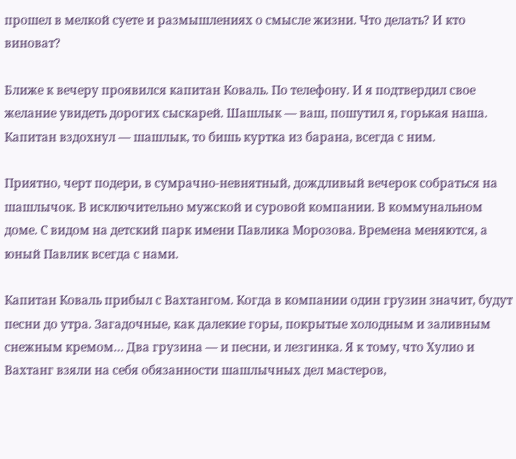прошел в мелкой суете и размышлениях о смысле жизни. Что делать? И кто виноват?

Ближе к вечеру проявился капитан Коваль. По телефону. И я подтвердил свое желание увидеть дорогих сыскарей. Шашлык — ваш, пошутил я, горькая наша. Капитан вздохнул — шашлык, то бишь куртка из барана, всегда с ним.

Приятно, черт подери, в сумрачно-невнятный, дождливый вечерок собраться на шашлычок. В исключительно мужской и суровой компании. В коммунальном доме. С видом на детский парк имени Павлика Морозова. Времена меняются, а юный Павлик всегда с нами.

Капитан Коваль прибыл с Вахтангом. Когда в компании один грузин значит, будут песни до утра. Загадочные, как далекие горы, покрытые холодным и заливным снежным кремом… Два грузина — и песни, и лезгинка. Я к тому, что Хулио и Вахтанг взяли на себя обязанности шашлычных дел мастеров,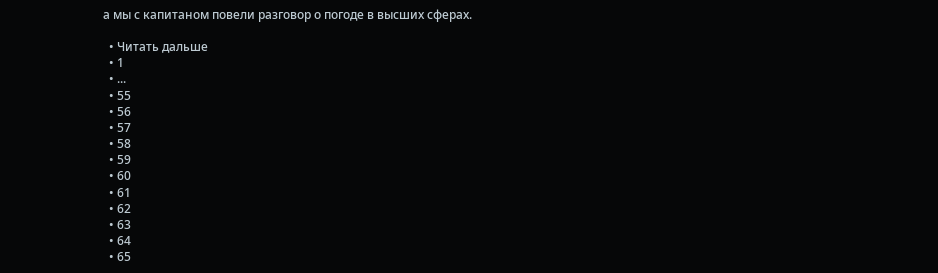а мы с капитаном повели разговор о погоде в высших сферах.

  • Читать дальше
  • 1
  • ...
  • 55
  • 56
  • 57
  • 58
  • 59
  • 60
  • 61
  • 62
  • 63
  • 64
  • 65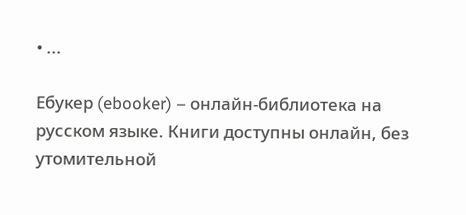• ...

Ебукер (ebooker) – онлайн-библиотека на русском языке. Книги доступны онлайн, без утомительной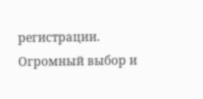регистрации. Огромный выбор и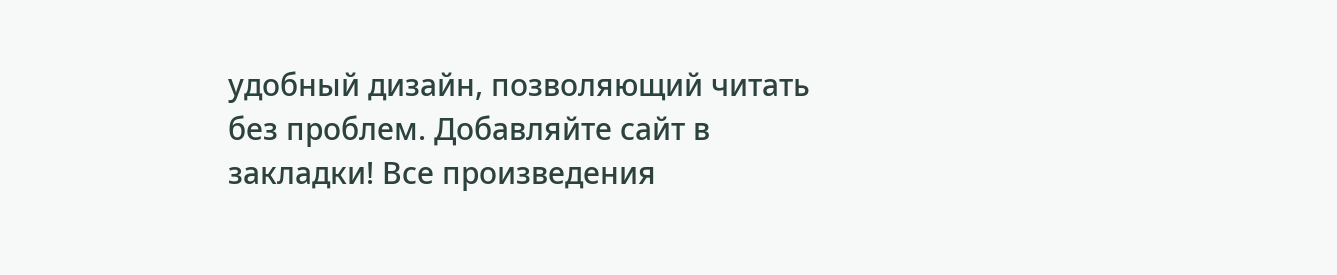удобный дизайн, позволяющий читать без проблем. Добавляйте сайт в закладки! Все произведения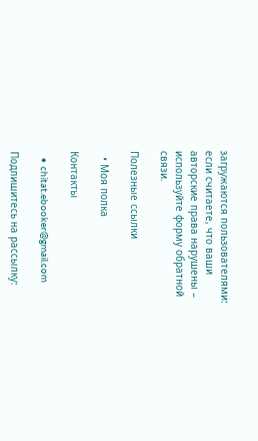загружаются пользователями: если считаете, что ваши авторские права нарушены – используйте форму обратной связи.

Полезные ссылки

  • Моя полка

Контакты

  • chitat.ebooker@gmail.com

Подпишитесь на рассылку: